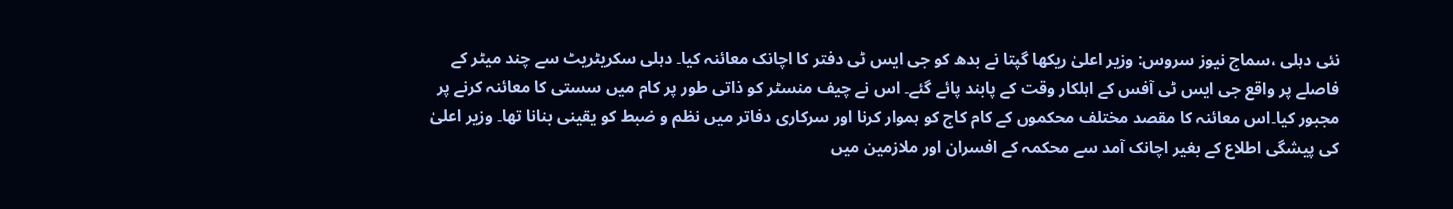نئی دہلی ،سماج نیوز سروس: وزیر اعلیٰ ریکھا گپتا نے بدھ کو جی ایس ٹی دفتر کا اچانک معائنہ کیا۔ دہلی سکریٹریٹ سے چند میٹر کے فاصلے پر واقع جی ایس ٹی آفس کے اہلکار وقت کے پابند پائے گئے۔ اس نے چیف منسٹر کو ذاتی طور پر کام میں سستی کا معائنہ کرنے پر مجبور کیا۔اس معائنہ کا مقصد مختلف محکموں کے کام کاج کو ہموار کرنا اور سرکاری دفاتر میں نظم و ضبط کو یقینی بنانا تھا۔ وزیر اعلیٰ کی پیشگی اطلاع کے بغیر اچانک آمد سے محکمہ کے افسران اور ملازمین میں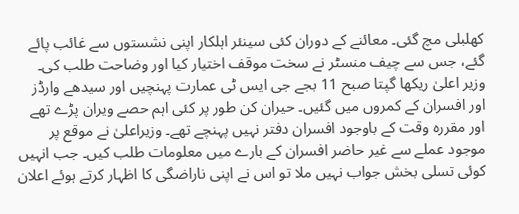کھلبلی مچ گئی۔ معائنے کے دوران کئی سینئر اہلکار اپنی نشستوں سے غائب پائے گئے، جس سے چیف منسٹر نے سخت موقف اختیار کیا اور وضاحت طلب کی۔ وزیر اعلیٰ ریکھا گپتا صبح 11 بجے جی ایس ٹی عمارت پہنچیں اور سیدھے وارڈز اور افسران کے کمروں میں گئیں۔ حیران کن طور پر کئی اہم حصے ویران پڑے تھے اور مقررہ وقت کے باوجود افسران دفتر نہیں پہنچے تھے۔ وزیراعلیٰ نے موقع پر موجود عملے سے غیر حاضر افسران کے بارے میں معلومات طلب کیں۔ جب انہیں کوئی تسلی بخش جواب نہیں ملا تو اس نے اپنی ناراضگی کا اظہار کرتے ہوئے اعلان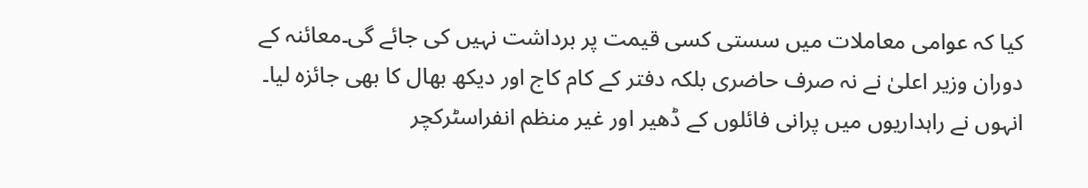کیا کہ عوامی معاملات میں سستی کسی قیمت پر برداشت نہیں کی جائے گی۔معائنہ کے دوران وزیر اعلیٰ نے نہ صرف حاضری بلکہ دفتر کے کام کاج اور دیکھ بھال کا بھی جائزہ لیا۔ انہوں نے راہداریوں میں پرانی فائلوں کے ڈھیر اور غیر منظم انفراسٹرکچر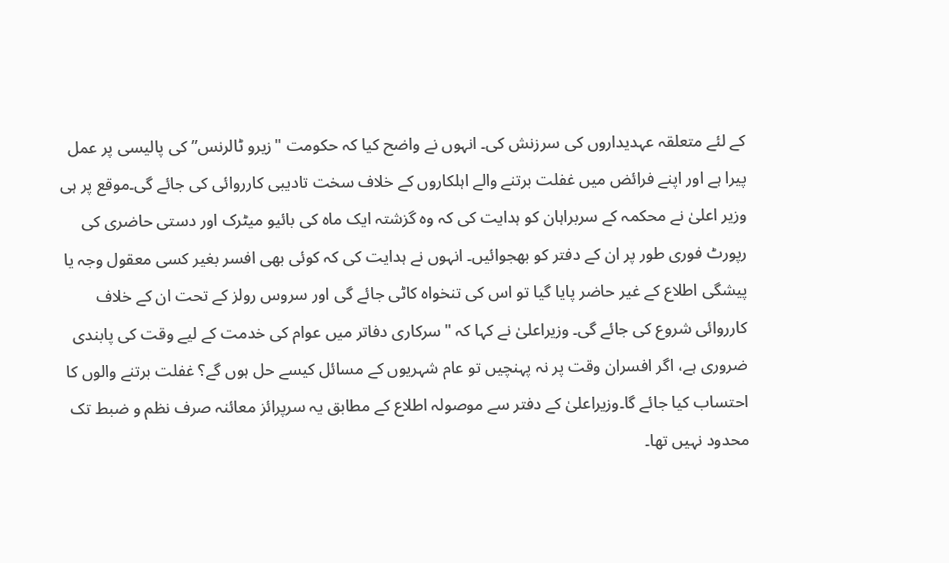کے لئے متعلقہ عہدیداروں کی سرزنش کی۔ انہوں نے واضح کیا کہ حکومت "زیرو ٹالرنس” کی پالیسی پر عمل پیرا ہے اور اپنے فرائض میں غفلت برتنے والے اہلکاروں کے خلاف سخت تادیبی کارروائی کی جائے گی۔موقع پر ہی وزیر اعلیٰ نے محکمہ کے سربراہان کو ہدایت کی کہ وہ گزشتہ ایک ماہ کی بائیو میٹرک اور دستی حاضری کی رپورٹ فوری طور پر ان کے دفتر کو بھجوائیں۔ انہوں نے ہدایت کی کہ کوئی بھی افسر بغیر کسی معقول وجہ یا پیشگی اطلاع کے غیر حاضر پایا گیا تو اس کی تنخواہ کاٹی جائے گی اور سروس رولز کے تحت ان کے خلاف کارروائی شروع کی جائے گی۔ وزیراعلیٰ نے کہا کہ "سرکاری دفاتر میں عوام کی خدمت کے لیے وقت کی پابندی ضروری ہے، اگر افسران وقت پر نہ پہنچیں تو عام شہریوں کے مسائل کیسے حل ہوں گے؟ غفلت برتنے والوں کا احتساب کیا جائے گا۔وزیراعلیٰ کے دفتر سے موصولہ اطلاع کے مطابق یہ سرپرائز معائنہ صرف نظم و ضبط تک محدود نہیں تھا۔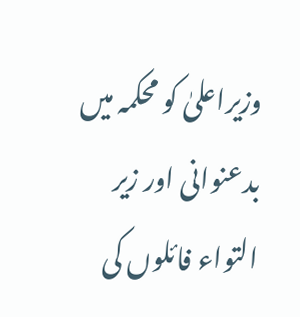وزیراعلیٰ کو محکمہ میں بدعنوانی اور زیر التواء فائلوں کی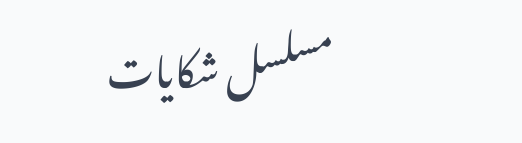مسلسل شکایات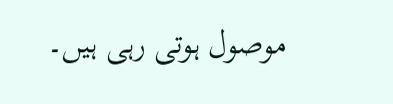موصول ہوتی رہی ہیں۔